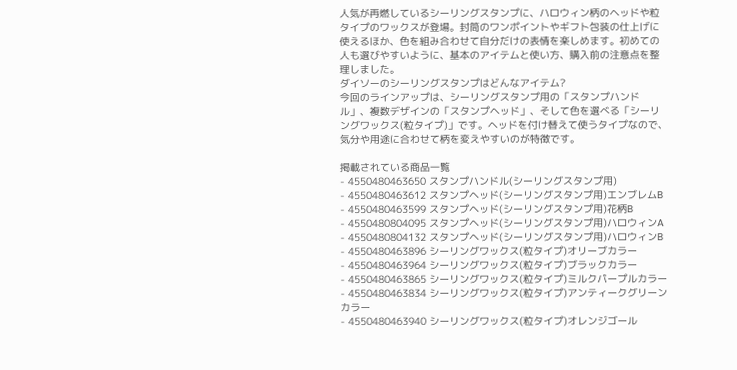人気が再燃しているシーリングスタンプに、ハロウィン柄のヘッドや粒タイプのワックスが登場。封筒のワンポイントやギフト包装の仕上げに使えるほか、色を組み合わせて自分だけの表情を楽しめます。初めての人も選びやすいように、基本のアイテムと使い方、購入前の注意点を整理しました。
ダイソーのシーリングスタンプはどんなアイテム?
今回のラインアップは、シーリングスタンプ用の「スタンプハンドル」、複数デザインの「スタンプヘッド」、そして色を選べる「シーリングワックス(粒タイプ)」です。ヘッドを付け替えて使うタイプなので、気分や用途に合わせて柄を変えやすいのが特徴です。

掲載されている商品一覧
- 4550480463650 スタンプハンドル(シーリングスタンプ用)
- 4550480463612 スタンプヘッド(シーリングスタンプ用)エンブレムB
- 4550480463599 スタンプヘッド(シーリングスタンプ用)花柄B
- 4550480804095 スタンプヘッド(シーリングスタンプ用)ハロウィンA
- 4550480804132 スタンプヘッド(シーリングスタンプ用)ハロウィンB
- 4550480463896 シーリングワックス(粒タイプ)オリーブカラー
- 4550480463964 シーリングワックス(粒タイプ)ブラックカラー
- 4550480463865 シーリングワックス(粒タイプ)ミルクパープルカラー
- 4550480463834 シーリングワックス(粒タイプ)アンティークグリーンカラー
- 4550480463940 シーリングワックス(粒タイプ)オレンジゴール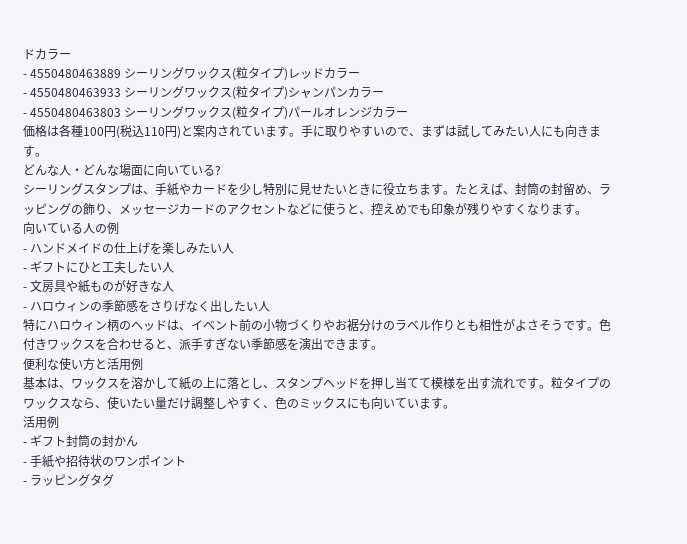ドカラー
- 4550480463889 シーリングワックス(粒タイプ)レッドカラー
- 4550480463933 シーリングワックス(粒タイプ)シャンパンカラー
- 4550480463803 シーリングワックス(粒タイプ)パールオレンジカラー
価格は各種100円(税込110円)と案内されています。手に取りやすいので、まずは試してみたい人にも向きます。
どんな人・どんな場面に向いている?
シーリングスタンプは、手紙やカードを少し特別に見せたいときに役立ちます。たとえば、封筒の封留め、ラッピングの飾り、メッセージカードのアクセントなどに使うと、控えめでも印象が残りやすくなります。
向いている人の例
- ハンドメイドの仕上げを楽しみたい人
- ギフトにひと工夫したい人
- 文房具や紙ものが好きな人
- ハロウィンの季節感をさりげなく出したい人
特にハロウィン柄のヘッドは、イベント前の小物づくりやお裾分けのラベル作りとも相性がよさそうです。色付きワックスを合わせると、派手すぎない季節感を演出できます。
便利な使い方と活用例
基本は、ワックスを溶かして紙の上に落とし、スタンプヘッドを押し当てて模様を出す流れです。粒タイプのワックスなら、使いたい量だけ調整しやすく、色のミックスにも向いています。
活用例
- ギフト封筒の封かん
- 手紙や招待状のワンポイント
- ラッピングタグ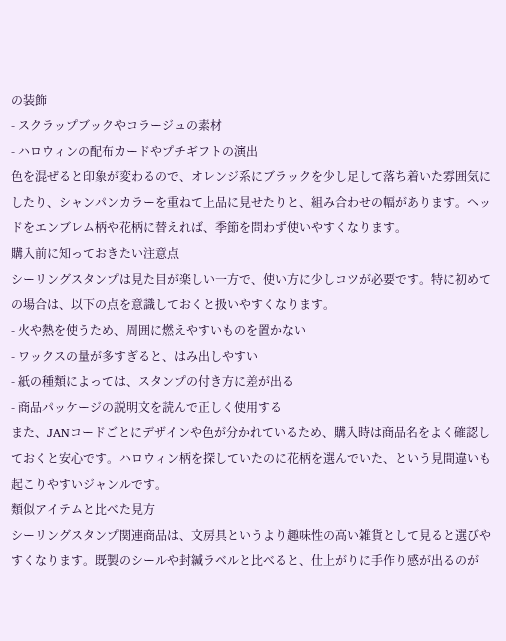の装飾
- スクラップブックやコラージュの素材
- ハロウィンの配布カードやプチギフトの演出
色を混ぜると印象が変わるので、オレンジ系にブラックを少し足して落ち着いた雰囲気にしたり、シャンパンカラーを重ねて上品に見せたりと、組み合わせの幅があります。ヘッドをエンブレム柄や花柄に替えれば、季節を問わず使いやすくなります。
購入前に知っておきたい注意点
シーリングスタンプは見た目が楽しい一方で、使い方に少しコツが必要です。特に初めての場合は、以下の点を意識しておくと扱いやすくなります。
- 火や熱を使うため、周囲に燃えやすいものを置かない
- ワックスの量が多すぎると、はみ出しやすい
- 紙の種類によっては、スタンプの付き方に差が出る
- 商品パッケージの説明文を読んで正しく使用する
また、JANコードごとにデザインや色が分かれているため、購入時は商品名をよく確認しておくと安心です。ハロウィン柄を探していたのに花柄を選んでいた、という見間違いも起こりやすいジャンルです。
類似アイテムと比べた見方
シーリングスタンプ関連商品は、文房具というより趣味性の高い雑貨として見ると選びやすくなります。既製のシールや封緘ラベルと比べると、仕上がりに手作り感が出るのが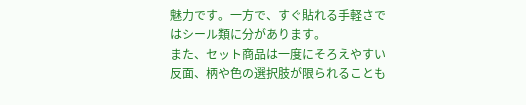魅力です。一方で、すぐ貼れる手軽さではシール類に分があります。
また、セット商品は一度にそろえやすい反面、柄や色の選択肢が限られることも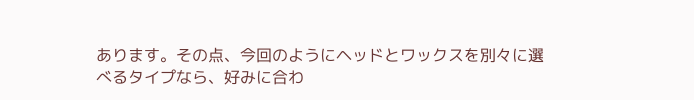あります。その点、今回のようにヘッドとワックスを別々に選べるタイプなら、好みに合わ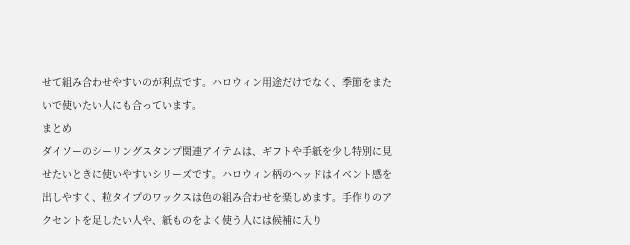せて組み合わせやすいのが利点です。ハロウィン用途だけでなく、季節をまたいで使いたい人にも合っています。
まとめ
ダイソーのシーリングスタンプ関連アイテムは、ギフトや手紙を少し特別に見せたいときに使いやすいシリーズです。ハロウィン柄のヘッドはイベント感を出しやすく、粒タイプのワックスは色の組み合わせを楽しめます。手作りのアクセントを足したい人や、紙ものをよく使う人には候補に入り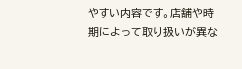やすい内容です。店舗や時期によって取り扱いが異な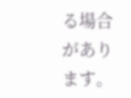る場合があります。